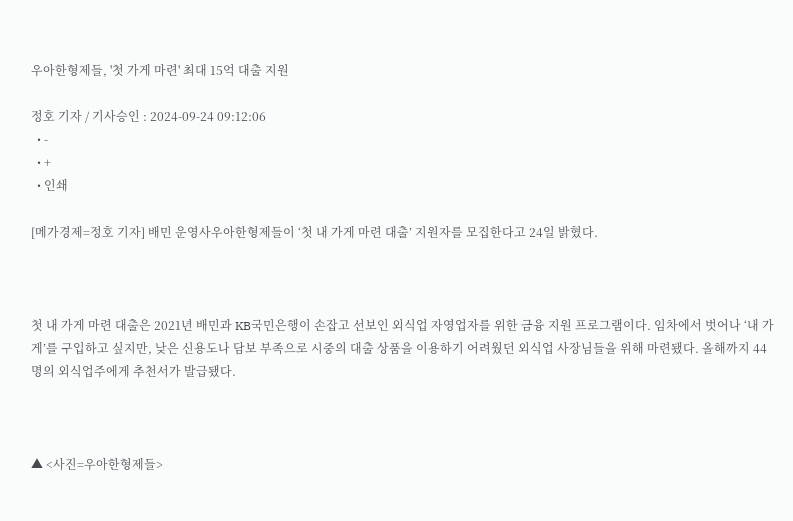우아한형제들, '첫 가게 마련' 최대 15억 대출 지원

정호 기자 / 기사승인 : 2024-09-24 09:12:06
  • -
  • +
  • 인쇄

[메가경제=정호 기자] 배민 운영사우아한형제들이 ‘첫 내 가게 마련 대출’ 지원자를 모집한다고 24일 밝혔다.



첫 내 가게 마련 대출은 2021년 배민과 KB국민은행이 손잡고 선보인 외식업 자영업자를 위한 금융 지원 프로그램이다. 임차에서 벗어나 ‘내 가게’를 구입하고 싶지만, 낮은 신용도나 담보 부족으로 시중의 대출 상품을 이용하기 어려웠던 외식업 사장님들을 위해 마련됐다. 올해까지 44명의 외식업주에게 추천서가 발급됐다.



▲ <사진=우아한형제들>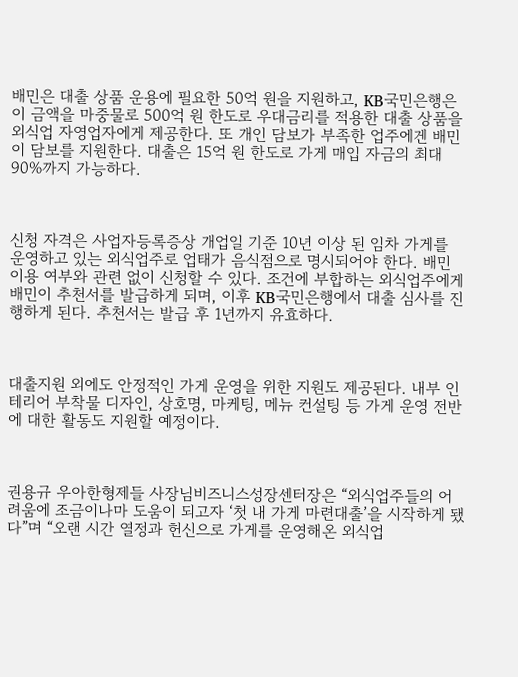배민은 대출 상품 운용에 필요한 50억 원을 지원하고, KB국민은행은 이 금액을 마중물로 500억 원 한도로 우대금리를 적용한 대출 상품을 외식업 자영업자에게 제공한다. 또 개인 담보가 부족한 업주에겐 배민이 담보를 지원한다. 대출은 15억 원 한도로 가게 매입 자금의 최대 90%까지 가능하다.



신청 자격은 사업자등록증상 개업일 기준 10년 이상 된 임차 가게를 운영하고 있는 외식업주로 업태가 음식점으로 명시되어야 한다. 배민 이용 여부와 관련 없이 신청할 수 있다. 조건에 부합하는 외식업주에게 배민이 추천서를 발급하게 되며, 이후 KB국민은행에서 대출 심사를 진행하게 된다. 추천서는 발급 후 1년까지 유효하다.



대출지원 외에도 안정적인 가게 운영을 위한 지원도 제공된다. 내부 인테리어 부착물 디자인, 상호명, 마케팅, 메뉴 컨설팅 등 가게 운영 전반에 대한 활동도 지원할 예정이다.



권용규 우아한형제들 사장님비즈니스성장센터장은 “외식업주들의 어려움에 조금이나마 도움이 되고자 ‘첫 내 가게 마련대출’을 시작하게 됐다”며 “오랜 시간 열정과 헌신으로 가게를 운영해온 외식업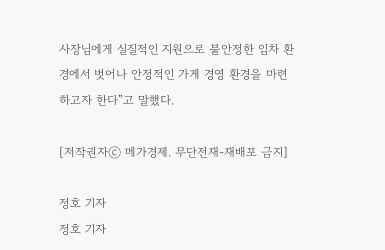사장님에게 실질적인 지원으로 불안정한 임차 환경에서 벗어나 안정적인 가게 경영 환경을 마련하고자 한다”고 말했다.

[저작권자ⓒ 메가경제. 무단전재-재배포 금지]

정호 기자
정호 기자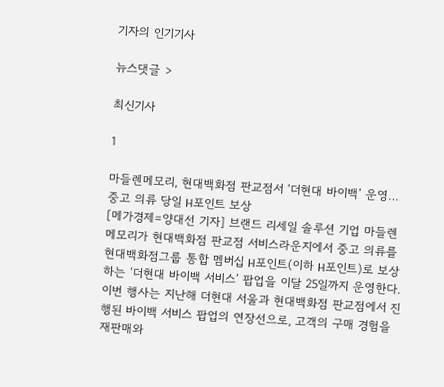기자의 인기기사

뉴스댓글 >

최신기사

1

마들렌메모리, 현대백화점 판교점서 ‘더현대 바이백’ 운영… 중고 의류 당일 H포인트 보상
[메가경제=양대선 기자] 브랜드 리세일 솔루션 기업 마들렌메모리가 현대백화점 판교점 서비스라운지에서 중고 의류를 현대백화점그룹 통합 멤버십 H포인트(이하 H포인트)로 보상하는 ‘더현대 바이백 서비스’ 팝업을 이달 25일까지 운영한다. 이번 행사는 지난해 더현대 서울과 현대백화점 판교점에서 진행된 바이백 서비스 팝업의 연장선으로, 고객의 구매 경험을 재판매와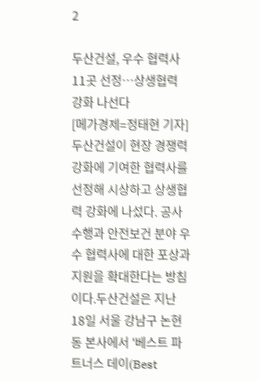2

두산건설, 우수 협력사 11곳 선정…상생협력 강화 나선다
[메가경제=정태현 기자] 두산건설이 현장 경쟁력 강화에 기여한 협력사를 선정해 시상하고 상생협력 강화에 나섰다. 공사수행과 안전보건 분야 우수 협력사에 대한 포상과 지원을 확대한다는 방침이다.두산건설은 지난 18일 서울 강남구 논현동 본사에서 '베스트 파트너스 데이(Best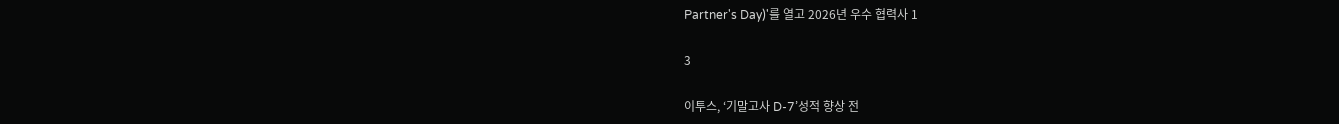Partner's Day)'를 열고 2026년 우수 협력사 1

3

이투스, ‘기말고사 D-7’성적 향상 전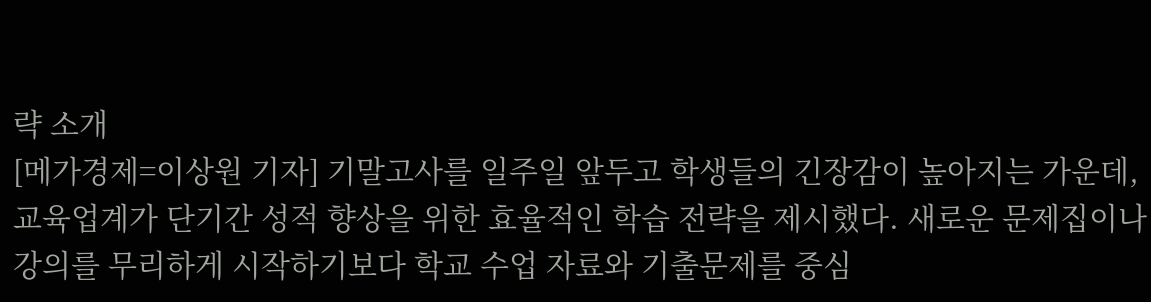략 소개
[메가경제=이상원 기자] 기말고사를 일주일 앞두고 학생들의 긴장감이 높아지는 가운데, 교육업계가 단기간 성적 향상을 위한 효율적인 학습 전략을 제시했다. 새로운 문제집이나 강의를 무리하게 시작하기보다 학교 수업 자료와 기출문제를 중심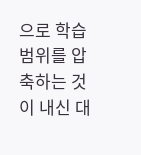으로 학습 범위를 압축하는 것이 내신 대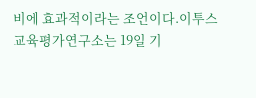비에 효과적이라는 조언이다.이투스 교육평가연구소는 19일 기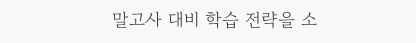말고사 대비 학습 전략을 소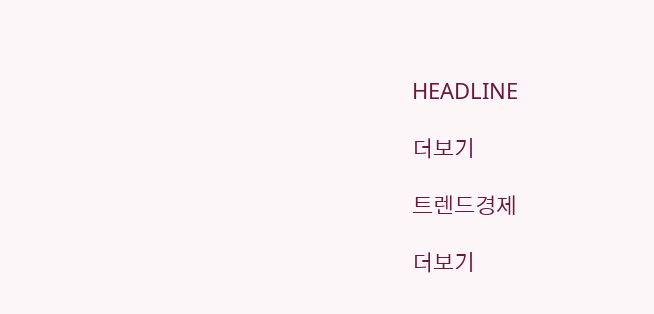HEADLINE

더보기

트렌드경제

더보기